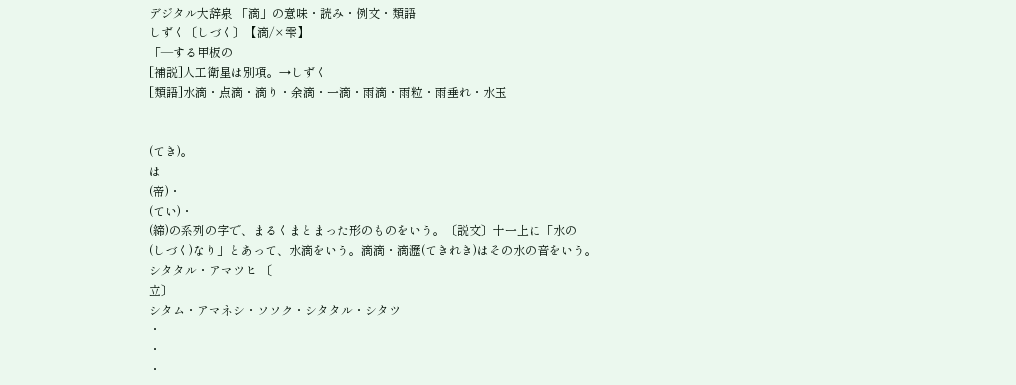デジタル大辞泉 「滴」の意味・読み・例文・類語
しずく〔しづく〕【滴/×雫】
「―する甲板の
[補説]人工衛星は別項。→しずく
[類語]水滴・点滴・滴り・余滴・一滴・雨滴・雨粒・雨垂れ・水玉


(てき)。
は
(帝)・
(てい)・
(締)の系列の字で、まるくまとまった形のものをいう。〔説文〕十一上に「水の
(しづく)なり」とあって、水滴をいう。滴滴・滴瀝(てきれき)はその水の音をいう。
シタタル・アマツヒ 〔
立〕
シタム・アマネシ・ソソク・シタタル・シタツ
・
・
・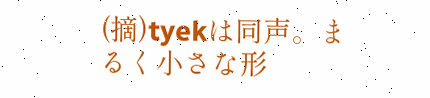(摘)tyekは同声。まるく小さな形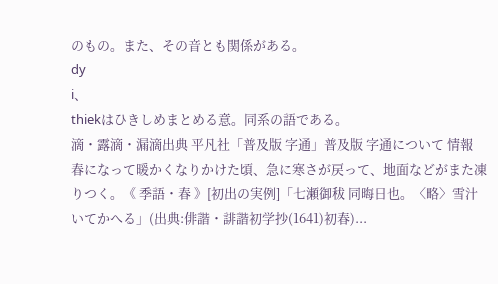のもの。また、その音とも関係がある。
dy
i、
thiekはひきしめまとめる意。同系の語である。
滴・露滴・漏滴出典 平凡社「普及版 字通」普及版 字通について 情報
春になって暖かくなりかけた頃、急に寒さが戻って、地面などがまた凍りつく。《 季語・春 》[初出の実例]「七瀬御秡 同晦日也。〈略〉雪汁いてかへる」(出典:俳諧・誹諧初学抄(1641)初春)...